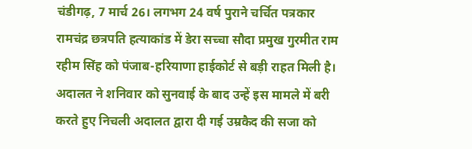चंडीगढ़, 7 मार्च 26। लगभग 24 वर्ष पुराने चर्चित पत्रकार रामचंद्र छत्रपति हत्याकांड में डेरा सच्चा सौदा प्रमुख गुरमीत राम रहीम सिंह को पंजाब-हरियाणा हाईकोर्ट से बड़ी राहत मिली है। अदालत ने शनिवार को सुनवाई के बाद उन्हें इस मामले में बरी करते हुए निचली अदालत द्वारा दी गई उम्रकैद की सजा को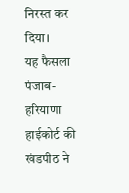निरस्त कर दिया।
यह फैसला पंजाब-हरियाणा हाईकोर्ट की खंडपीठ ने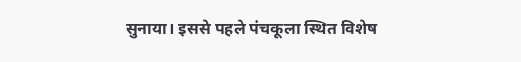सुनाया। इससे पहले पंचकूला स्थित विशेष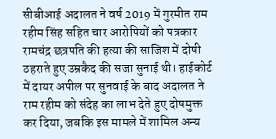सीबीआई अदालत ने वर्ष 2019 में गुरमीत राम रहीम सिंह सहित चार आरोपियों को पत्रकार रामचंद्र छत्रपति की हत्या की साजिश में दोषी ठहराते हुए उम्रकैद की सजा सुनाई थी। हाईकोर्ट में दायर अपील पर सुनवाई के बाद अदालत ने राम रहीम को संदेह का लाभ देते हुए दोषमुक्त कर दिया, जबकि इस मामले में शामिल अन्य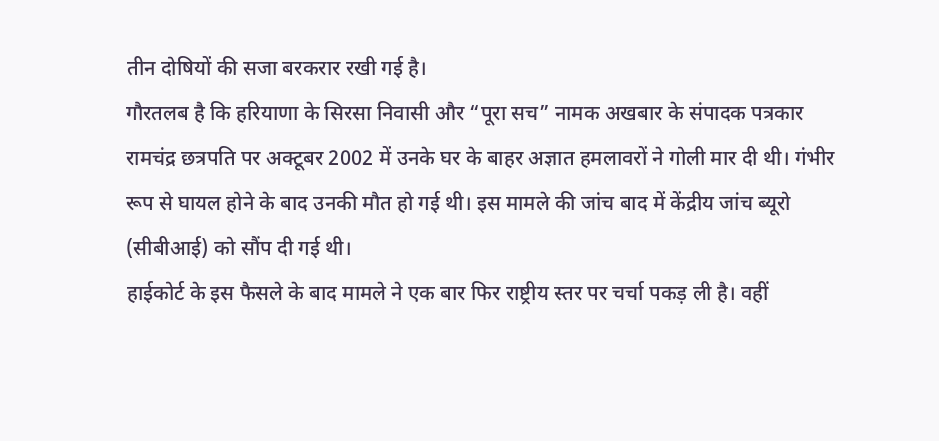तीन दोषियों की सजा बरकरार रखी गई है।
गौरतलब है कि हरियाणा के सिरसा निवासी और “पूरा सच” नामक अखबार के संपादक पत्रकार रामचंद्र छत्रपति पर अक्टूबर 2002 में उनके घर के बाहर अज्ञात हमलावरों ने गोली मार दी थी। गंभीर रूप से घायल होने के बाद उनकी मौत हो गई थी। इस मामले की जांच बाद में केंद्रीय जांच ब्यूरो (सीबीआई) को सौंप दी गई थी।
हाईकोर्ट के इस फैसले के बाद मामले ने एक बार फिर राष्ट्रीय स्तर पर चर्चा पकड़ ली है। वहीं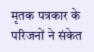मृतक पत्रकार के परिजनों ने संकेत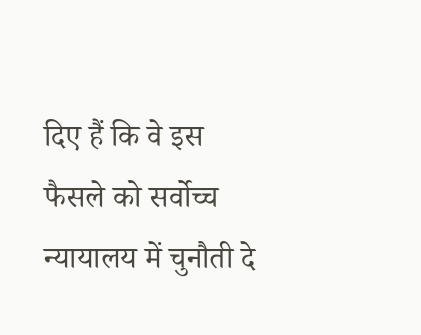दिए हैं कि वे इस फैसले को सर्वोच्च न्यायालय में चुनौती दे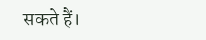सकते हैं।